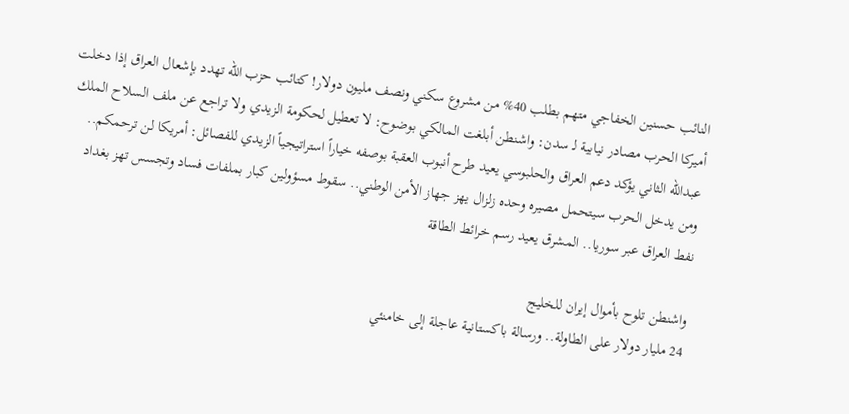النائب حسنين الخفاجي متهم بطلب 40% من مشروع سكني ونصف مليون دولار! كتائب حزب الله تهدد بإشعال العراق إذا دخلت أميركا الحرب مصادر نيابية لـ سدن: واشنطن أبلغت المالكي بوضوح: لا تعطيل لحكومة الزيدي ولا تراجع عن ملف السلاح الملك عبدالله الثاني يؤكد دعم العراق والحلبوسي يعيد طرح أنبوب العقبة بوصفه خياراً استراتيجياً الزيدي للفصائل: أمريكا لن ترحمكم.. ومن يدخل الحرب سيتحمل مصيره وحده زلزال يهز جهاز الأمن الوطني.. سقوط مسؤولين كبار بملفات فساد وتجسس تهز بغداد نفط العراق عبر سوريا.. المشرق يعيد رسم خرائط الطاقة

واشنطن تلوح بأموال إيران للخليج
24 مليار دولار على الطاولة.. ورسالة باكستانية عاجلة إلى خامنئي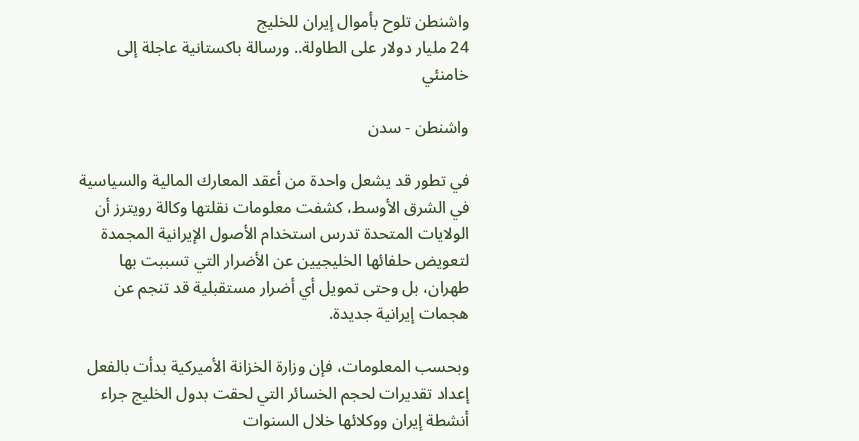واشنطن تلوح بأموال إيران للخليج
24 مليار دولار على الطاولة.. ورسالة باكستانية عاجلة إلى خامنئي

واشنطن - سدن

في تطور قد يشعل واحدة من أعقد المعارك المالية والسياسية في الشرق الأوسط، كشفت معلومات نقلتها وكالة رويترز أن الولايات المتحدة تدرس استخدام الأصول الإيرانية المجمدة لتعويض حلفائها الخليجيين عن الأضرار التي تسببت بها طهران، بل وحتى تمويل أي أضرار مستقبلية قد تنجم عن هجمات إيرانية جديدة.

وبحسب المعلومات، فإن وزارة الخزانة الأميركية بدأت بالفعل إعداد تقديرات لحجم الخسائر التي لحقت بدول الخليج جراء أنشطة إيران ووكلائها خلال السنوات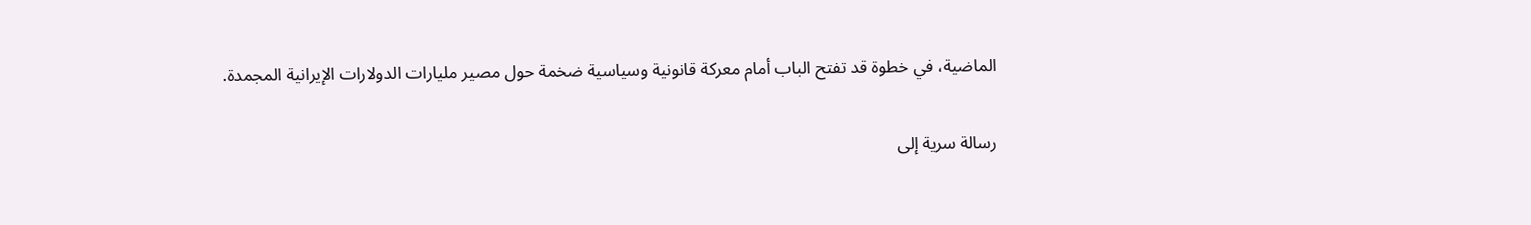الماضية، في خطوة قد تفتح الباب أمام معركة قانونية وسياسية ضخمة حول مصير مليارات الدولارات الإيرانية المجمدة.

رسالة سرية إلى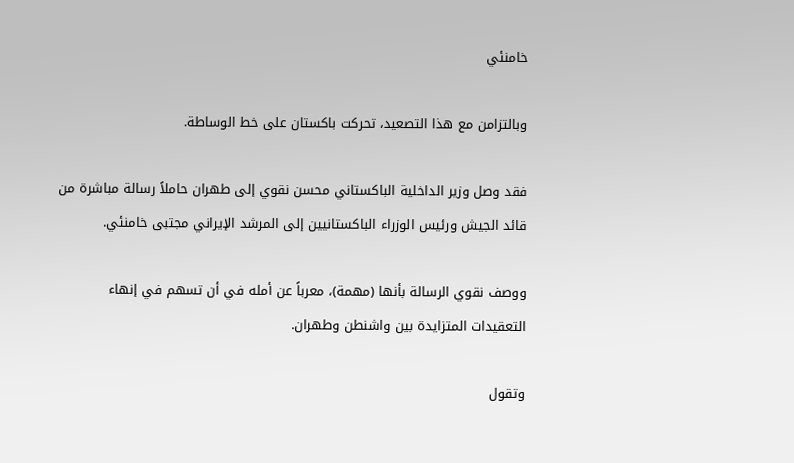خامنئي

وبالتزامن مع هذا التصعيد، تحركت باكستان على خط الوساطة.

فقد وصل وزير الداخلية الباكستاني محسن نقوي إلى طهران حاملاً رسالة مباشرة من قائد الجيش ورئيس الوزراء الباكستانيين إلى المرشد الإيراني مجتبى خامنئي.

ووصف نقوي الرسالة بأنها (مهمة)، معرباً عن أمله في أن تسهم في إنهاء التعقيدات المتزايدة بين واشنطن وطهران.

وتقول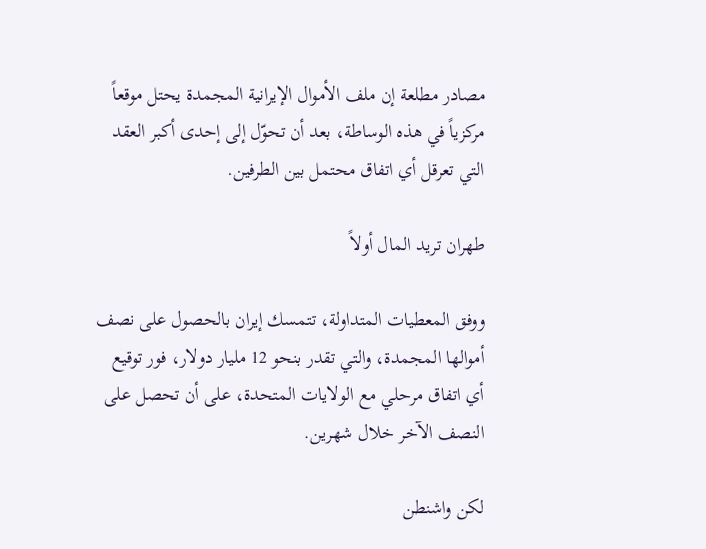مصادر مطلعة إن ملف الأموال الإيرانية المجمدة يحتل موقعاً مركزياً في هذه الوساطة، بعد أن تحوّل إلى إحدى أكبر العقد التي تعرقل أي اتفاق محتمل بين الطرفين.

طهران تريد المال أولاً

ووفق المعطيات المتداولة، تتمسك إيران بالحصول على نصف أموالها المجمدة، والتي تقدر بنحو 12 مليار دولار، فور توقيع أي اتفاق مرحلي مع الولايات المتحدة، على أن تحصل على النصف الآخر خلال شهرين.

لكن واشنطن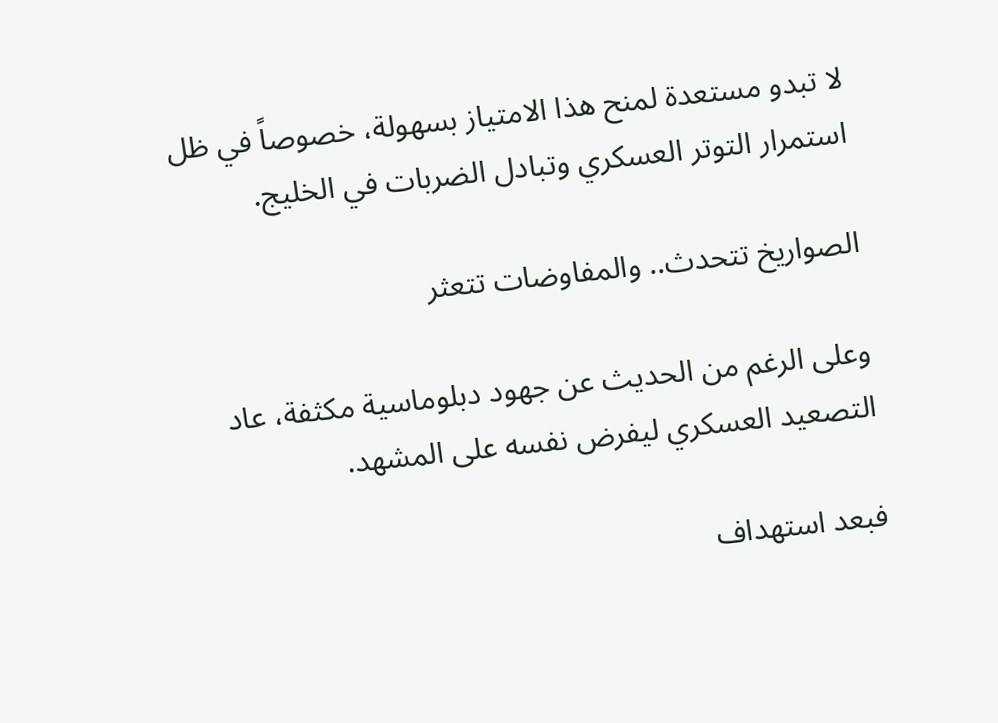لا تبدو مستعدة لمنح هذا الامتياز بسهولة، خصوصاً في ظل استمرار التوتر العسكري وتبادل الضربات في الخليج.

الصواريخ تتحدث.. والمفاوضات تتعثر

وعلى الرغم من الحديث عن جهود دبلوماسية مكثفة، عاد التصعيد العسكري ليفرض نفسه على المشهد.

فبعد استهداف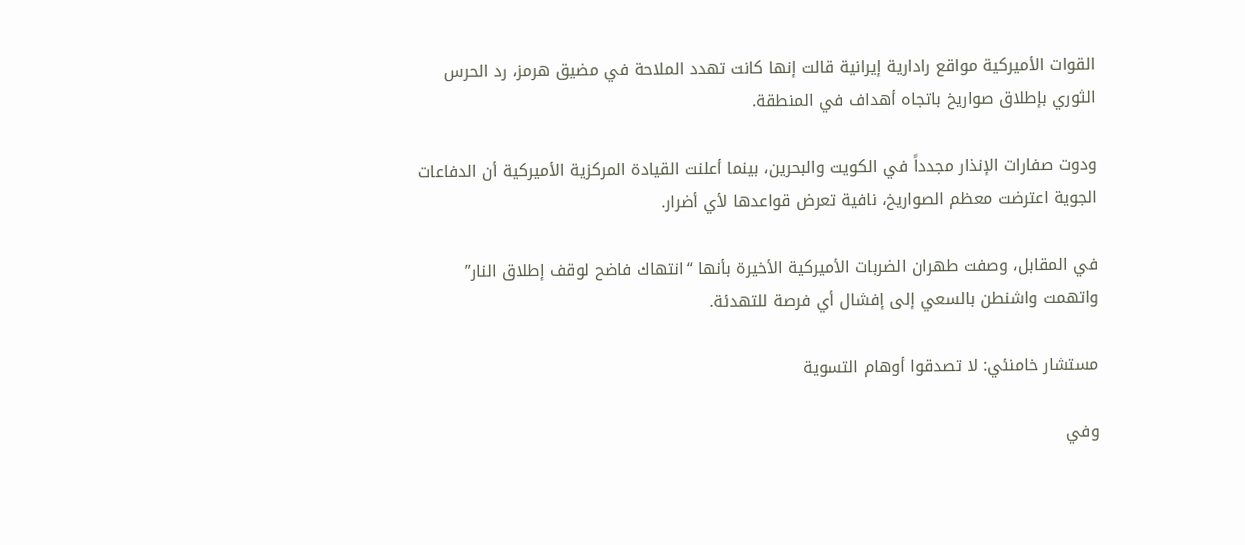القوات الأميركية مواقع رادارية إيرانية قالت إنها كانت تهدد الملاحة في مضيق هرمز، رد الحرس الثوري بإطلاق صواريخ باتجاه أهداف في المنطقة.

ودوت صفارات الإنذار مجدداً في الكويت والبحرين، بينما أعلنت القيادة المركزية الأميركية أن الدفاعات الجوية اعترضت معظم الصواريخ، نافية تعرض قواعدها لأي أضرار.

في المقابل، وصفت طهران الضربات الأميركية الأخيرة بأنها “انتهاك فاضح لوقف إطلاق النار” واتهمت واشنطن بالسعي إلى إفشال أي فرصة للتهدئة.

مستشار خامنئي: لا تصدقوا أوهام التسوية

وفي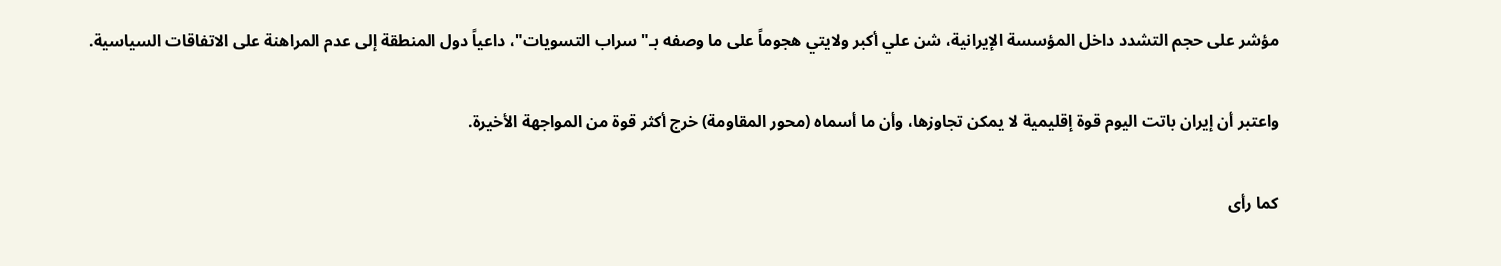مؤشر على حجم التشدد داخل المؤسسة الإيرانية، شن علي أكبر ولايتي هجوماً على ما وصفه بـ"سراب التسويات"، داعياً دول المنطقة إلى عدم المراهنة على الاتفاقات السياسية.

واعتبر أن إيران باتت اليوم قوة إقليمية لا يمكن تجاوزها، وأن ما أسماه (محور المقاومة) خرج أكثر قوة من المواجهة الأخيرة.

كما رأى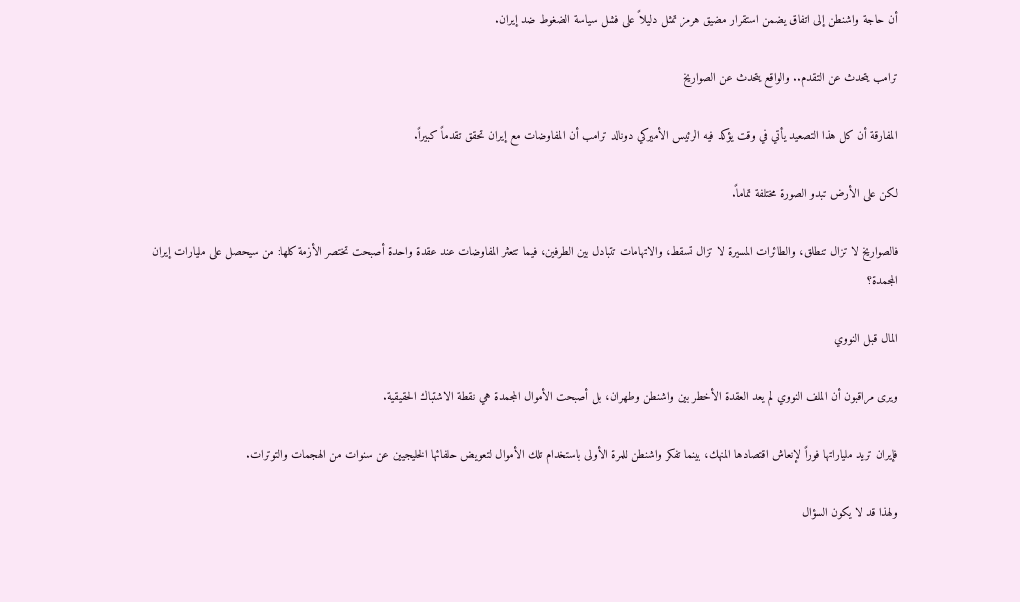أن حاجة واشنطن إلى اتفاق يضمن استقرار مضيق هرمز تمثل دليلاً على فشل سياسة الضغوط ضد إيران.

ترامب يتحدث عن التقدم.. والواقع يتحدث عن الصواريخ

المفارقة أن كل هذا التصعيد يأتي في وقت يؤكد فيه الرئيس الأميركي دونالد ترامب أن المفاوضات مع إيران تحقق تقدماً كبيراً.

لكن على الأرض تبدو الصورة مختلفة تماماً.

فالصواريخ لا تزال تنطلق، والطائرات المسيرة لا تزال تسقط، والاتهامات تتبادل بين الطرفين، فيما تتعثر المفاوضات عند عقدة واحدة أصبحت تختصر الأزمة كلها: من سيحصل على مليارات إيران المجمدة؟

المال قبل النووي

ويرى مراقبون أن الملف النووي لم يعد العقدة الأخطر بين واشنطن وطهران، بل أصبحت الأموال المجمدة هي نقطة الاشتباك الحقيقية.

فإيران تريد ملياراتها فوراً لإنعاش اقتصادها المنهك، بينما تفكر واشنطن للمرة الأولى باستخدام تلك الأموال لتعويض حلفائها الخليجيين عن سنوات من الهجمات والتوترات.

ولهذا قد لا يكون السؤال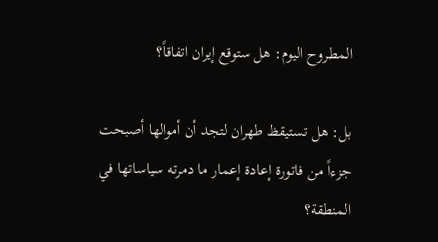المطروح اليوم: هل ستوقع إيران اتفاقاً؟

بل: هل تستيقظ طهران لتجد أن أموالها أصبحت جزءاً من فاتورة إعادة إعمار ما دمرته سياساتها في المنطقة؟